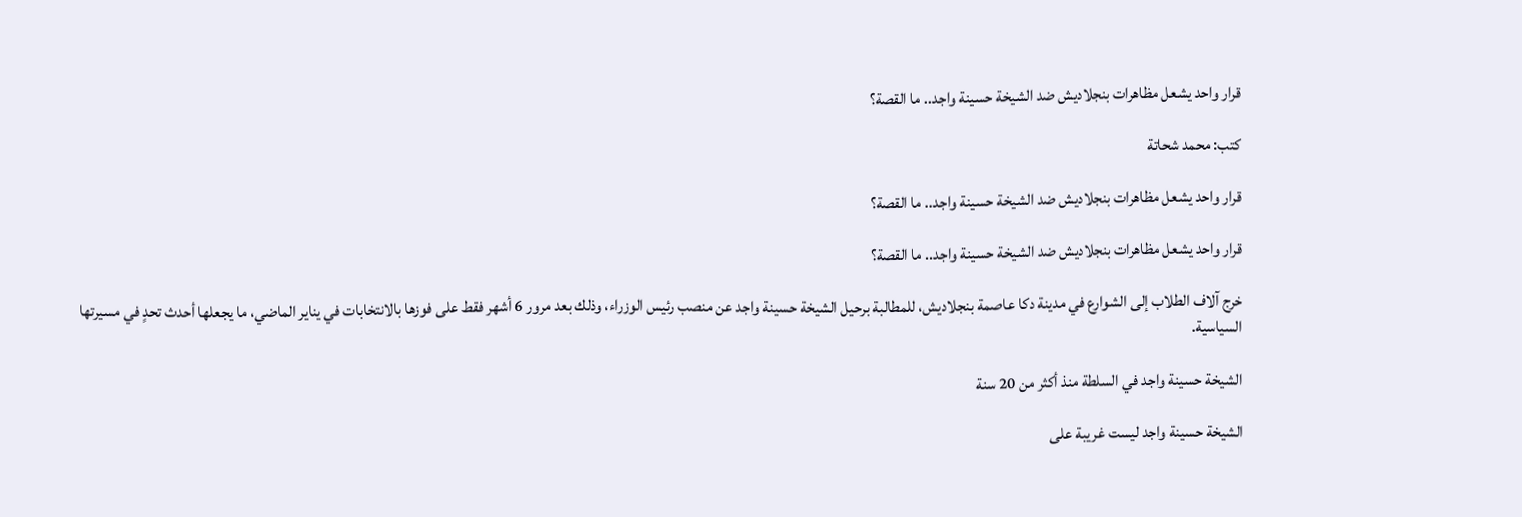قرار واحد يشعل مظاهرات بنجلاديش ضد الشيخة حسينة واجد.. ما القصة؟

كتب: محمد شحاتة

قرار واحد يشعل مظاهرات بنجلاديش ضد الشيخة حسينة واجد.. ما القصة؟

قرار واحد يشعل مظاهرات بنجلاديش ضد الشيخة حسينة واجد.. ما القصة؟

خرج آلاف الطلاب إلى الشوارع في مدينة دكا عاصمة بنجلاديش، للمطالبة برحيل الشيخة حسينة واجد عن منصب رئيس الوزراء، وذلك بعد مرور 6 أشهر فقط على فوزها بالانتخابات في يناير الماضي، ما يجعلها أحدث تحدٍ في مسيرتها السياسية.

الشيخة حسينة واجد في السلطة منذ أكثر من 20 سنة

الشيخة حسينة واجد ليست غريبة على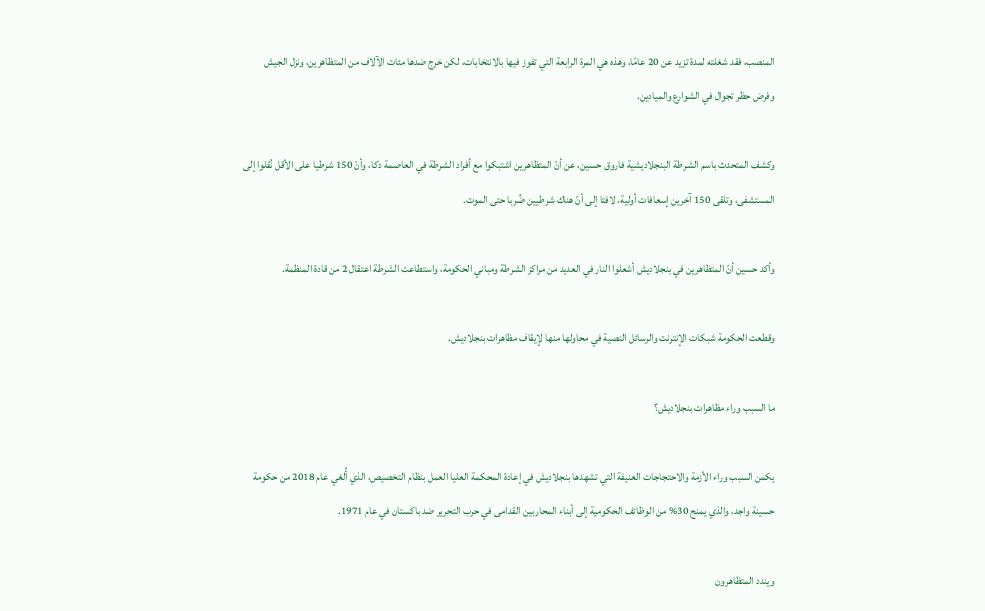المنصب، فقد شغلته لمدة تزيد عن 20 عامًا، وهذه هي المرة الرابعة التي تفوز فيها بالانتخابات، لكن خرج ضدها مئات الآلاف من المتظاهرين، ونزل الجيش وفرض حظر تجوال في الشوارع والميادين.

وكشف المتحدث باسم الشرطة البنجلاديشية فاروق حسين، عن أنّ المتظاهرين اشتبكوا مع أفراد الشرطة في العاصمة دكا، وأنّ 150 شرطيا على الأقل نُقلوا إلى المستشفى، وتلقى 150 آخرين إسعافات أولية، لافتا إلى أنّ هناك شرطيين ضُربا حتى الموت.

وأكد حسين أنّ المتظاهرين في بنجلاديش أشعلوا النار في العديد من مراكز الشرطة ومباني الحكومة، واستطاعت الشرطة اعتقال 2 من قادة المنظمة.

وقطعت الحكومة شبكات الإنترنت والرسائل النصية في محاولها منها لإيقاف مظاهرات بنجلاديش.

ما السبب وراء مظاهرات بنجلاديش؟

يكمن السبب وراء الأزمة والاحتجاجات العنيفة التي تشهدها بنجلاديش في إعادة المحكمة العليا العمل بنظام التخصيص، الذي أُلغي عام 2018 من حكومة حسينة واجد، والذي يمنح 30% من الوظائف الحكومية إلى أبناء المحاربين القدامى في حرب التحرير ضد باكستان في عام 1971.

ويندد المتظاهرون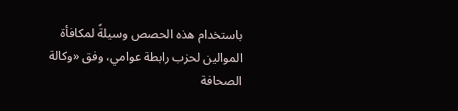باستخدام هذه الحصص وسيلةً لمكافأة الموالين لحزب رابطة عوامي، وفق «وكالة الصحافة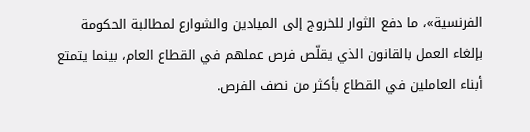الفرنسية»، ما دفع الثوار للخروج إلى الميادين والشوارع لمطالبة الحكومة بإلغاء العمل بالقانون الذي يقلّص فرص عملهم في القطاع العام، بينما يتمتع أبناء العاملين في القطاع بأكثر من نصف الفرص.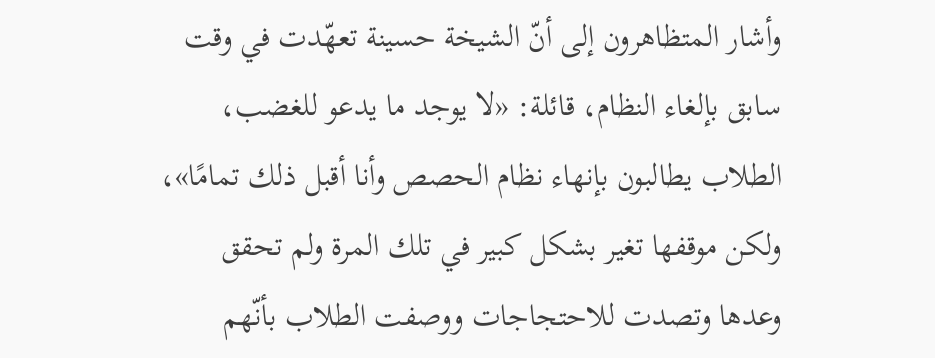وأشار المتظاهرون إلى أنّ الشيخة حسينة تعهّدت في وقت سابق بإلغاء النظام، قائلة: «لا يوجد ما يدعو للغضب، الطلاب يطالبون بإنهاء نظام الحصص وأنا أقبل ذلك تمامًا»، ولكن موقفها تغير بشكل كبير في تلك المرة ولم تحقق وعدها وتصدت للاحتجاجات ووصفت الطلاب بأنّهم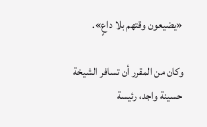«يضيعون وقتهم بلا داعٍ».

وكان من المقرر أن تسافر الشيخة حسينة واجد، رئيسة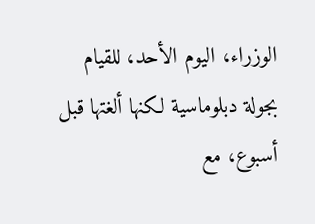الوزراء، اليوم الأحد، للقيام بجولة دبلوماسية لكنها ألغتها قبل أسبوع، مع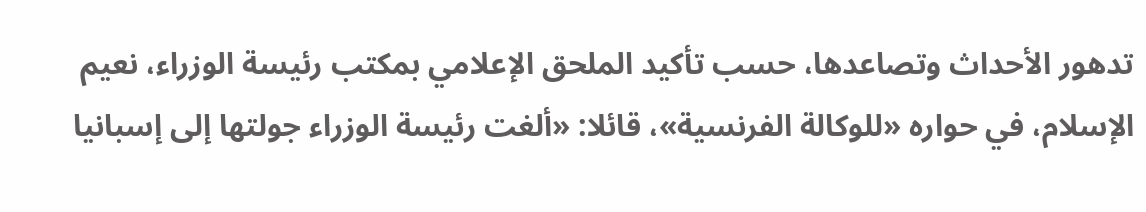تدهور الأحداث وتصاعدها، حسب تأكيد الملحق الإعلامي بمكتب رئيسة الوزراء، نعيم الإسلام، في حواره «للوكالة الفرنسية»، قائلا: «ألغت رئيسة الوزراء جولتها إلى إسبانيا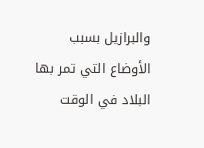والبرازيل بسبب الأوضاع التي تمر بها البلاد في الوقت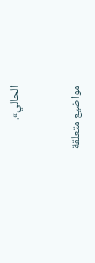الحالي».


مواضيع متعلقة